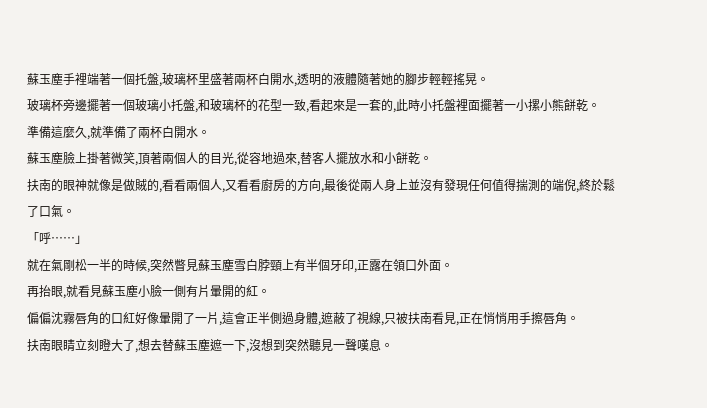蘇玉塵手裡端著一個托盤,玻璃杯里盛著兩杯白開水,透明的液體隨著她的腳步輕輕搖晃。
玻璃杯旁邊擺著一個玻璃小托盤,和玻璃杯的花型一致,看起來是一套的,此時小托盤裡面擺著一小摞小熊餅乾。
準備這麼久,就準備了兩杯白開水。
蘇玉塵臉上掛著微笑,頂著兩個人的目光,從容地過來,替客人擺放水和小餅乾。
扶南的眼神就像是做賊的,看看兩個人,又看看廚房的方向,最後從兩人身上並沒有發現任何值得揣測的端倪,終於鬆了口氣。
「呼……」
就在氣剛松一半的時候,突然瞥見蘇玉塵雪白脖頸上有半個牙印,正露在領口外面。
再抬眼,就看見蘇玉塵小臉一側有片暈開的紅。
偏偏沈霧唇角的口紅好像暈開了一片,這會正半側過身體,遮蔽了視線,只被扶南看見,正在悄悄用手擦唇角。
扶南眼睛立刻瞪大了,想去替蘇玉塵遮一下,沒想到突然聽見一聲嘆息。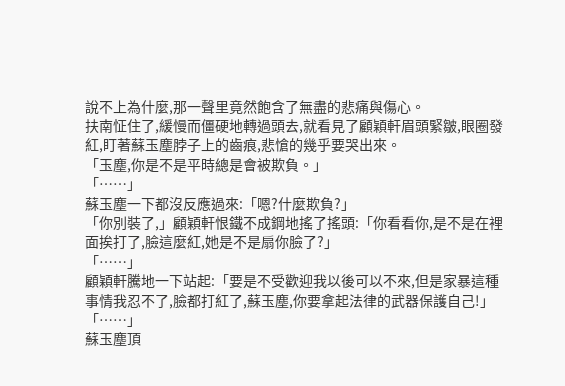說不上為什麼,那一聲里竟然飽含了無盡的悲痛與傷心。
扶南怔住了,緩慢而僵硬地轉過頭去,就看見了顧穎軒眉頭緊皺,眼圈發紅,盯著蘇玉塵脖子上的齒痕,悲愴的幾乎要哭出來。
「玉塵,你是不是平時總是會被欺負。」
「……」
蘇玉塵一下都沒反應過來:「嗯?什麼欺負?」
「你別裝了,」顧穎軒恨鐵不成鋼地搖了搖頭:「你看看你,是不是在裡面挨打了,臉這麼紅,她是不是扇你臉了?」
「……」
顧穎軒騰地一下站起:「要是不受歡迎我以後可以不來,但是家暴這種事情我忍不了,臉都打紅了,蘇玉塵,你要拿起法律的武器保護自己!」
「……」
蘇玉塵頂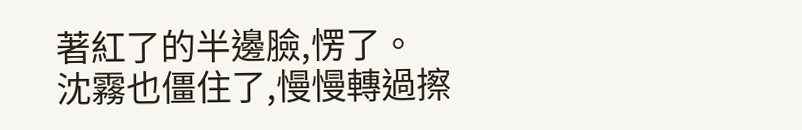著紅了的半邊臉,愣了。
沈霧也僵住了,慢慢轉過擦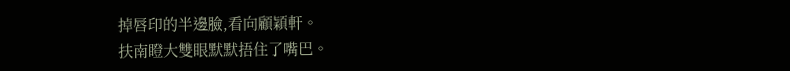掉唇印的半邊臉,看向顧穎軒。
扶南瞪大雙眼默默捂住了嘴巴。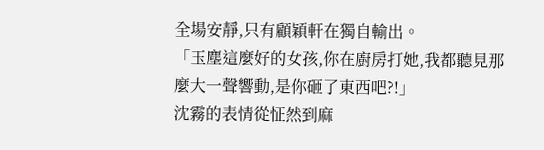全場安靜,只有顧穎軒在獨自輸出。
「玉塵這麼好的女孩,你在廚房打她,我都聽見那麼大一聲響動,是你砸了東西吧?!」
沈霧的表情從怔然到麻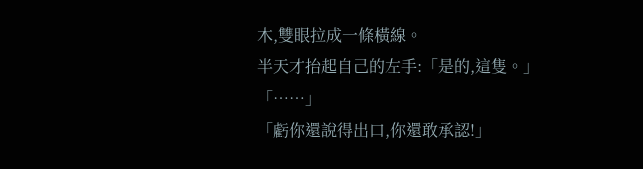木,雙眼拉成一條橫線。
半天才抬起自己的左手:「是的,這隻。」
「……」
「虧你還說得出口,你還敢承認!」